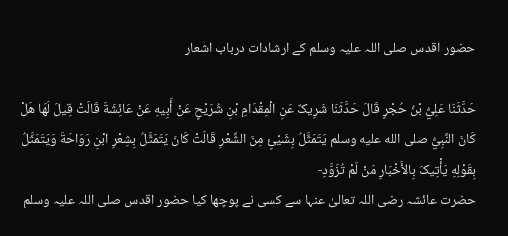حضور اقدس صلی اللہ علیہ وسلم کے ارشادات درباب اشعار

حَدَّثَنَا عَلِيُّ بْنُ حُجْرٍ قَالَ حَدَّثَنَا شَرِيکٌ عَنِ الْمِقْدَامِ بْنِ شُرَيْحٍ عَنْ أَبِيهِ عَنْ عَائِشَةَ قَالَتْ قِيلَ لَهَا هَلْ کَانَ النَّبِيُّ صلی الله عليه وسلم يَتَمَثَّلُ بِشَيْئٍ مِنَ الشِّعْرِ قَالَتْ کَانَ يَتَمَثَّلُ بِشِعْرِ ابْنِ رَوَاحَةَ وَيَتَمَثَّلُ بِقَوْلِهِ يَأْتِيکَ بِالأَخْبَارِ مَنْ لَمْ تُزَوَّدِ-
حضرت عائشہ رضی اللہ تعالیٰ عنہا سے کسی نے پوچھا کیا حضور اقدس صلی اللہ علیہ وسلم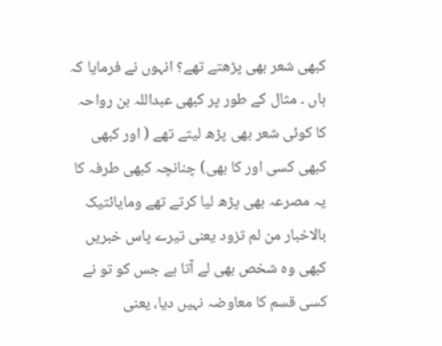کبھی شعر بھی پڑھتے تھے؟ انہوں نے فرمایا کہ ہاں ۔ مثال کے طور پر کبھی عبداللہ بن رواحہ کا کوئی شعر بھی پڑھ لیتے تھے ( اور کبھی کبھی کسی اور کا بھی) چنانچہ کبھی طرفہ کا یہ مصرعہ بھی پڑھ لیا کرتے تھے ومایائتیک بالاخبار من لم تزود یعنی تیرے پاس خبریں کبھی وہ شخص بھی لے آتا ہے جس کو تو نے کسی قسم کا معاوضہ نہیں دیا، یعنی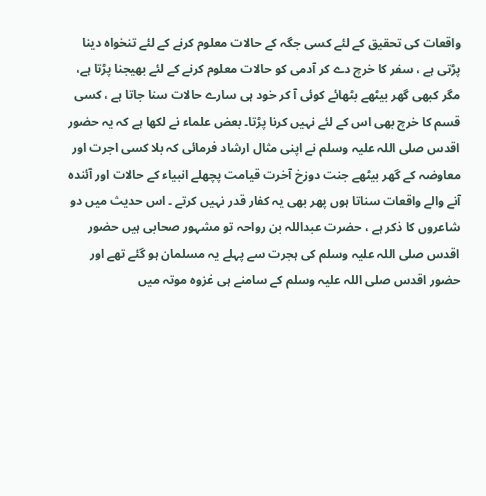واقعات کی تحقیق کے لئے کسی جگہ کے حالات معلوم کرنے کے لئے تنخواہ دینا پڑتی ہے ، سفر کا خرچ دے کر آدمی کو حالات معلوم کرنے کے لئے بھیجنا پڑتا ہے، مگر کبھی گھر بیٹھے بٹھائے کوئی آ کر خود ہی سارے حالات سنا جاتا ہے ، کسی قسم کا خرچ بھی اس کے لئے نہیں کرنا پڑتا۔ بعض علماء نے لکھا ہے کہ یہ حضور اقدس صلی اللہ علیہ وسلم نے اپنی مثال ارشاد فرمائی کہ بلا کسی اجرت اور معاوضہ کے گھر بیٹھے جنت دوزخ آخرت قیامت پچھلے انبیاء کے حالات اور آئندہ آنے والے واقعات سناتا ہوں پھر بھی یہ کفار قدر نہیں کرتے ۔ اس حدیث میں دو شاعروں کا ذکر ہے ، حضرت عبداللہ بن رواحہ تو مشہور صحابی ہیں حضور اقدس صلی اللہ علیہ وسلم کی ہجرت سے پہلے یہ مسلمان ہو گئے تھے اور حضور اقدس صلی اللہ علیہ وسلم کے سامنے ہی غزوہ موتہ میں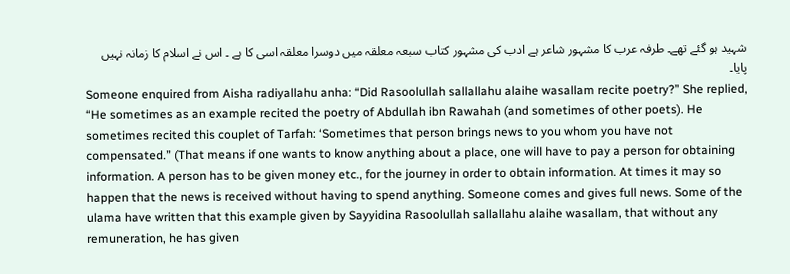شہید ہو گئے تھے۔ طرفہ عرب کا مشہور شاعر ہے ادب کی مشہور کتاب سبعہ معلقہ میں دوسرا معلقہ اسی کا ہے ۔ اس نے اسلام کا زمانہ نہیں پایا۔
Someone enquired from Aisha radiyallahu anha: “Did Rasoolullah sallallahu alaihe wasallam recite poetry?” She replied, “He sometimes as an example recited the poetry of Abdullah ibn Rawahah (and sometimes of other poets). He sometimes recited this couplet of Tarfah: ‘Sometimes that person brings news to you whom you have not compensated.” (That means if one wants to know anything about a place, one will have to pay a person for obtaining information. A person has to be given money etc., for the journey in order to obtain information. At times it may so happen that the news is received without having to spend anything. Someone comes and gives full news. Some of the ulama have written that this example given by Sayyidina Rasoolullah sallallahu alaihe wasallam, that without any remuneration, he has given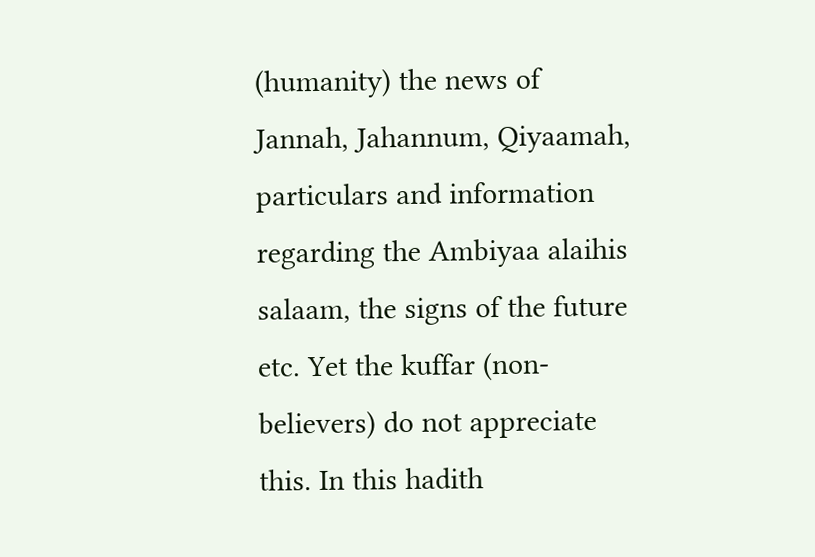(humanity) the news of Jannah, Jahannum, Qiyaamah, particulars and information regarding the Ambiyaa alaihis salaam, the signs of the future etc. Yet the kuffar (non-believers) do not appreciate this. In this hadith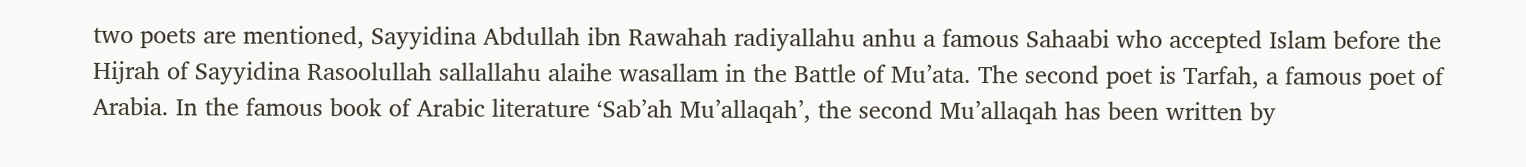two poets are mentioned, Sayyidina Abdullah ibn Rawahah radiyallahu anhu a famous Sahaabi who accepted Islam before the Hijrah of Sayyidina Rasoolullah sallallahu alaihe wasallam in the Battle of Mu’ata. The second poet is Tarfah, a famous poet of Arabia. In the famous book of Arabic literature ‘Sab’ah Mu’allaqah’, the second Mu’allaqah has been written by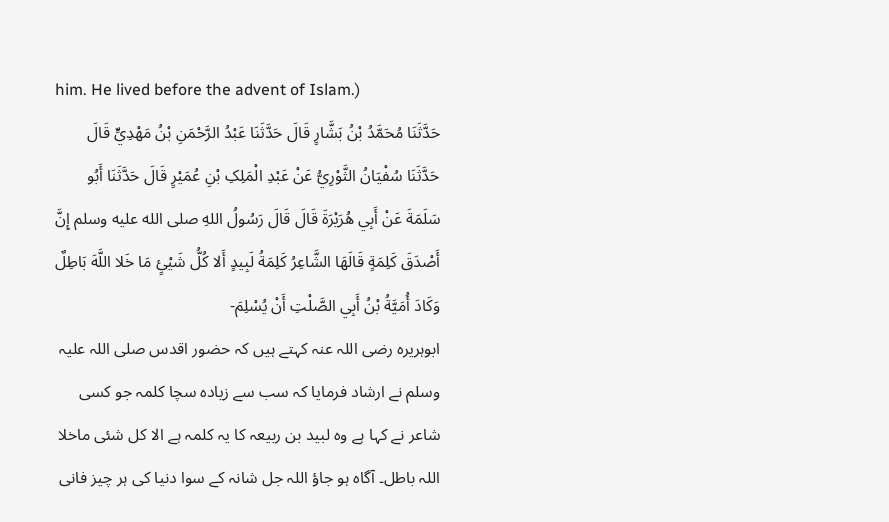him. He lived before the advent of Islam.)
حَدَّثَنَا مُحَمَّدُ بْنُ بَشَّارٍ قَالَ حَدَّثَنَا عَبْدُ الرَّحْمَنِ بْنُ مَهْدِيٍّ قَالَ حَدَّثَنَا سُفْيَانُ الثَّوْرِيُّ عَنْ عَبْدِ الْمَلِکِ بْنِ عُمَيْرٍ قَالَ حَدَّثَنَا أَبُو سَلَمَةَ عَنْ أَبِي هُرَيْرَةَ قَالَ قَالَ رَسُولُ اللهِ صلی الله عليه وسلم إِنَّ أَصْدَقَ کَلِمَةٍ قَالَهَا الشَّاعِرُ کَلِمَةُ لَبِيدٍ أَلا کُلُّ شَيْئٍ مَا خَلا اللَّهَ بَاطِلٌ وَکَادَ أُمَيَّةُ بْنُ أَبِي الصَّلْتِ أَنْ يُسْلِمَ-
ابوہریرہ رضی اللہ عنہ کہتے ہیں کہ حضور اقدس صلی اللہ علیہ وسلم نے ارشاد فرمایا کہ سب سے زیادہ سچا کلمہ جو کسی شاعر نے کہا ہے وہ لبید بن ربیعہ کا یہ کلمہ ہے الا کل شئی ماخلا اللہ باطل۔ آگاہ ہو جاؤ اللہ جل شانہ کے سوا دنیا کی ہر چیز فانی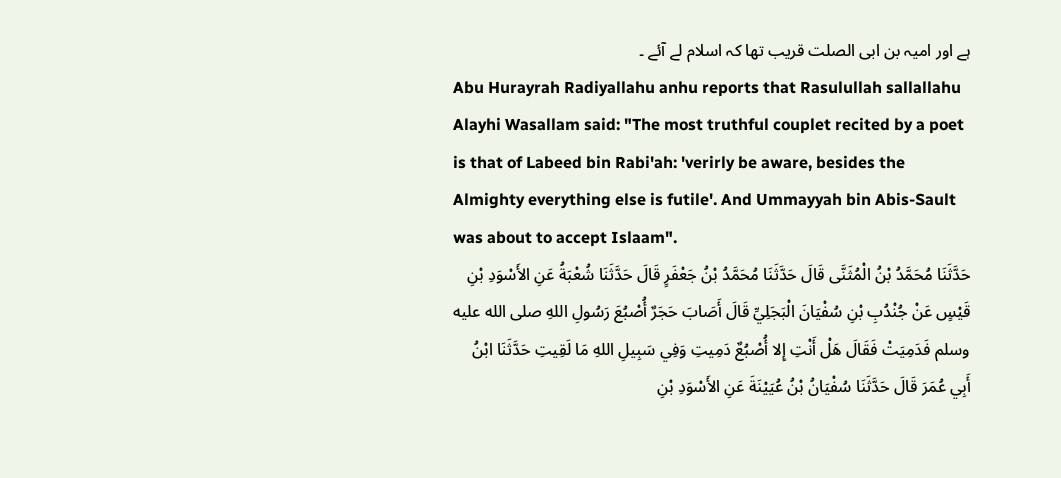ہے اور امیہ بن ابی الصلت قریب تھا کہ اسلام لے آئے ۔
Abu Hurayrah Radiyallahu anhu reports that Rasulullah sallallahu Alayhi Wasallam said: "The most truthful couplet recited by a poet is that of Labeed bin Rabi'ah: 'verirly be aware, besides the Almighty everything else is futile'. And Ummayyah bin Abis-Sault was about to accept Islaam".
حَدَّثَنَا مُحَمَّدُ بْنُ الْمُثَنَّی قَالَ حَدَّثَنَا مُحَمَّدُ بْنُ جَعْفَرٍ قَالَ حَدَّثَنَا شُعْبَةُ عَنِ الأَسْوَدِ بْنِ قَيْسٍ عَنْ جُنْدُبِ بْنِ سُفْيَانَ الْبَجَلِيِّ قَالَ أَصَابَ حَجَرٌ أُصْبُعَ رَسُولِ اللهِ صلی الله عليه وسلم فَدَمِيَتْ فَقَالَ هَلْ أَنْتِ إِلا أُصْبُعٌ دَمِيتِ وَفِي سَبِيلِ اللهِ مَا لَقِيتِ حَدَّثَنَا ابْنُ أَبِي عُمَرَ قَالَ حَدَّثَنَا سُفْيَانُ بْنُ عُيَيْنَةَ عَنِ الأَسْوَدِ بْنِ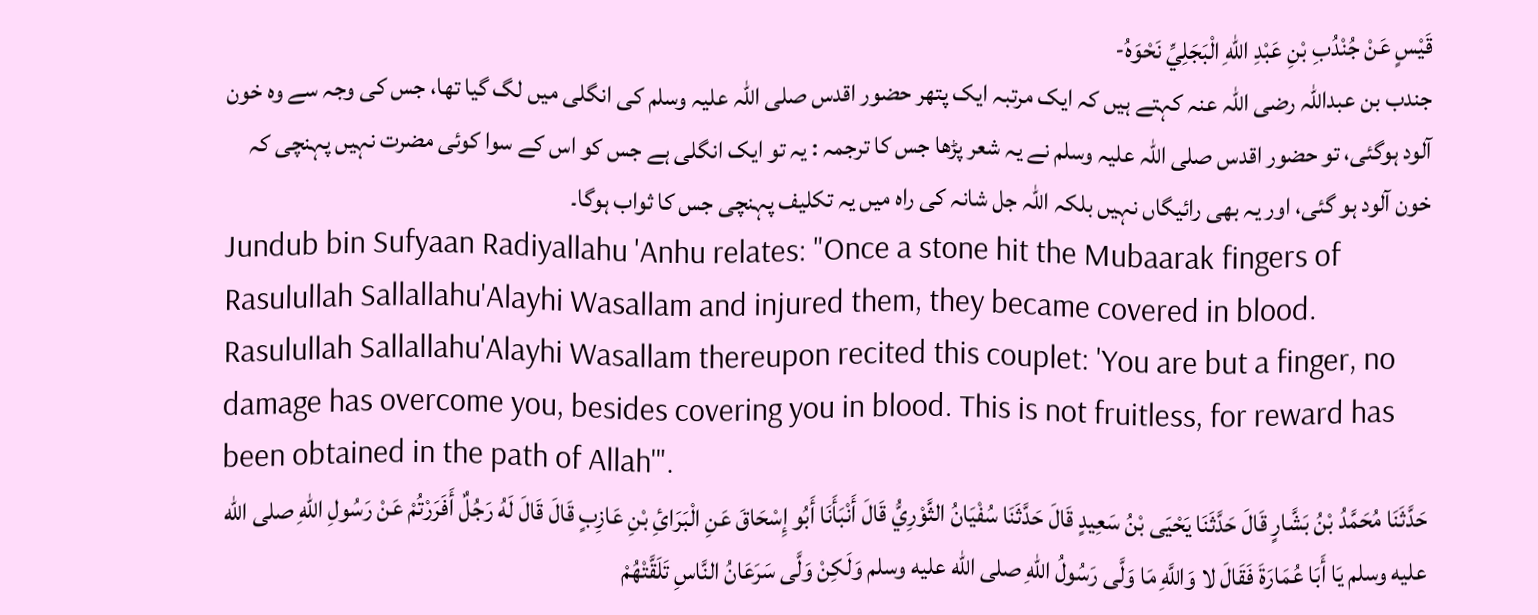قَيْسٍ عَنْ جُنْدُبِ بْنِ عَبْدِ اللهِ الْبَجَلِيِّ نَحْوَهُ-
جندب بن عبداللہ رضی اللہ عنہ کہتے ہیں کہ ایک مرتبہ ایک پتھر حضور اقدس صلی اللہ علیہ وسلم کی انگلی میں لگ گیا تھا، جس کی وجہ سے وہ خون آلود ہوگئی، تو حضور اقدس صلی اللہ علیہ وسلم نے یہ شعر پڑھا جس کا ترجمہ : یہ تو ایک انگلی ہے جس کو اس کے سوا کوئی مضرت نہیں پہنچی کہ خون آلود ہو گئی، اور یہ بھی رائیگاں نہیں بلکہ اللہ جل شانہ کی راہ میں یہ تکلیف پہنچی جس کا ثواب ہوگا۔
Jundub bin Sufyaan Radiyallahu 'Anhu relates: "Once a stone hit the Mubaarak fingers of Rasulullah Sallallahu'Alayhi Wasallam and injured them, they became covered in blood. Rasulullah Sallallahu'Alayhi Wasallam thereupon recited this couplet: 'You are but a finger, no damage has overcome you, besides covering you in blood. This is not fruitless, for reward has been obtained in the path of Allah'".
حَدَّثَنَا مُحَمَّدُ بْنُ بَشَّارٍ قَالَ حَدَّثَنَا يَحْيَی بْنُ سَعِيدٍ قَالَ حَدَّثَنَا سُفْيَانُ الثَّوْرِيُّ قَالَ أَنْبَأَنَا أَبُو إِسْحَاقَ عَنِ الْبَرَائِ بْنِ عَازِبٍ قَالَ قَالَ لَهُ رَجُلٌ أَفَرَرْتُمْ عَنْ رَسُولِ اللهِ صلی الله عليه وسلم يَا أَبَا عُمَارَةَ فَقَالَ لا وَاللَّهِ مَا وَلَّی رَسُولُ اللهِ صلی الله عليه وسلم وَلَکِنْ وَلَّی سَرَعَانُ النَّاسِ تَلَقَّتْهُمْ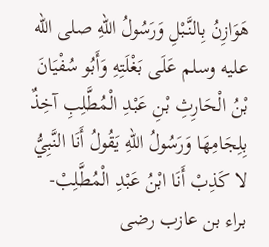هَوَازِنُ بِالنَّبْلِ وَرَسُولُ اللهِ صلی الله عليه وسلم عَلَی بَغْلَتِهِ وَأَبُو سُفْيَانَ بْنُ الْحَارِثِ بْنِ عَبْدِ الْمُطَّلِبِ آخِذٌ بِلِجَامِهَا وَرَسُولُ اللهِ يَقُولُ أَنَا النَّبِيُّ لا کَذِبْ أَنَا ابْنُ عَبْدِ الْمُطَّلِبْ-
براء بن عازب رضی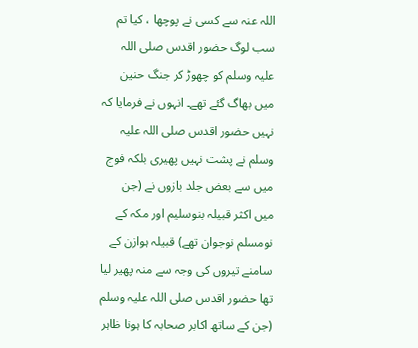اللہ عنہ سے کسی نے پوچھا ، کیا تم سب لوگ حضور اقدس صلی اللہ علیہ وسلم کو چھوڑ کر جنگ حنین میں بھاگ گئے تھے۔ انہوں نے فرمایا کہ نہیں حضور اقدس صلی اللہ علیہ وسلم نے پشت نہیں پھیری بلکہ فوج میں سے بعض جلد بازوں نے (جن میں اکثر قبیلہ بنوسلیم اور مکہ کے نومسلم نوجوان تھے) قبیلہ ہوازن کے سامنے تیروں کی وجہ سے منہ پھیر لیا تھا حضور اقدس صلی اللہ علیہ وسلم (جن کے ساتھ اکابر صحابہ کا ہونا ظاہر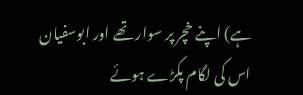ہے) اپنے خچر پر سوار تھے اور ابوسفیان اس کی لگام پکڑے ہوئے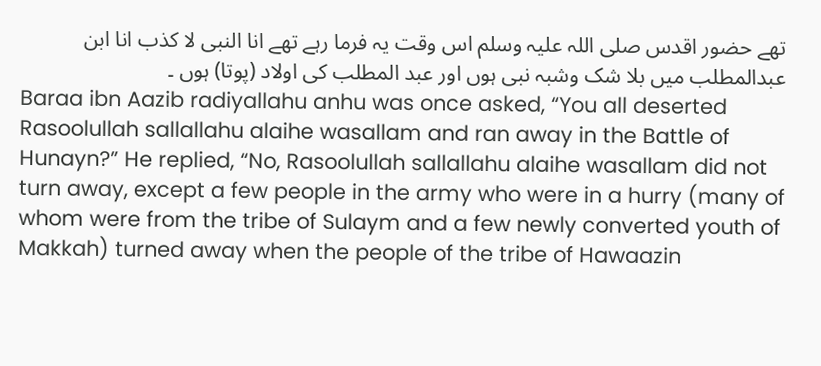تھے حضور اقدس صلی اللہ علیہ وسلم اس وقت یہ فرما رہے تھے انا النبی لا کذب انا ابن عبدالمطلب میں بلا شک وشبہ نبی ہوں اور عبد المطلب کی اولاد (پوتا) ہوں ۔
Baraa ibn Aazib radiyallahu anhu was once asked, “You all deserted Rasoolullah sallallahu alaihe wasallam and ran away in the Battle of Hunayn?” He replied, “No, Rasoolullah sallallahu alaihe wasallam did not turn away, except a few people in the army who were in a hurry (many of whom were from the tribe of Sulaym and a few newly converted youth of Makkah) turned away when the people of the tribe of Hawaazin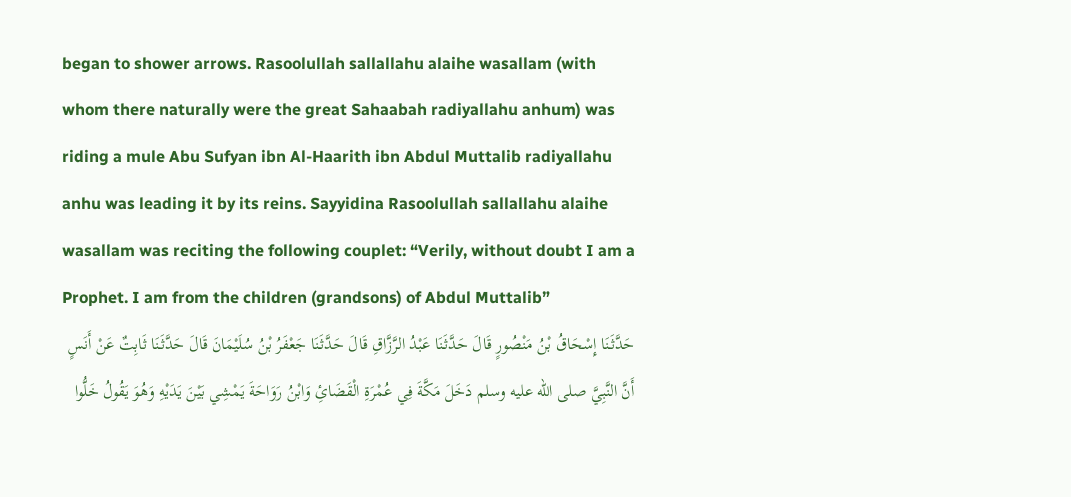began to shower arrows. Rasoolullah sallallahu alaihe wasallam (with whom there naturally were the great Sahaabah radiyallahu anhum) was riding a mule Abu Sufyan ibn Al-Haarith ibn Abdul Muttalib radiyallahu anhu was leading it by its reins. Sayyidina Rasoolullah sallallahu alaihe wasallam was reciting the following couplet: “Verily, without doubt I am a Prophet. I am from the children (grandsons) of Abdul Muttalib”
حَدَّثَنَا إِسْحَاقُ بْنُ مَنْصُورٍ قَالَ حَدَّثَنَا عَبْدُ الرَّزَّاقِ قَالَ حَدَّثَنَا جَعْفَرُ بْنُ سُلَيْمَانَ قَالَ حَدَّثَنَا ثَابِتٌ عَنْ أَنَسٍ أَنَّ النَّبِيَّ صلی الله عليه وسلم دَخَلَ مَکَّةَ فِي عُمْرَةِ الْقَضَائِ وَابْنُ رَوَاحَةَ يَمْشِي بَيْنَ يَدَيْهِ وَهُوَ يَقُولُ خَلُّوا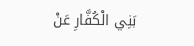بَنِي الْکُفَّارِ عَنْ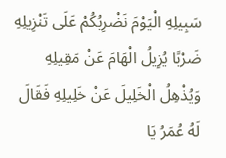سَبِيلِهِ الْيَوْمَ نَضْرِبُکُمْ عَلَی تَنْزِيلِهِ ضَرْبًا يُزِيلُ الْهَامَ عَنْ مَقِيلِهِ وَيُذْهِلُ الْخَلِيلَ عَنْ خَلِيلِهِ فَقَالَ لَهُ عُمَرُ يَا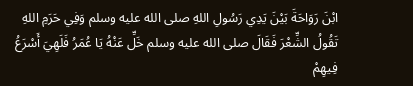ابْنَ رَوَاحَةَ بَيْنَ يَدِي رَسُولِ اللهِ صلی الله عليه وسلم وَفِي حَرَمِ اللهِ تَقُولُ الشِّعْرَ فَقَالَ صلی الله عليه وسلم خَلِّ عَنْهُ يَا عُمَرُ فَلَهِيَ أَسْرَعُ فِيهِمْ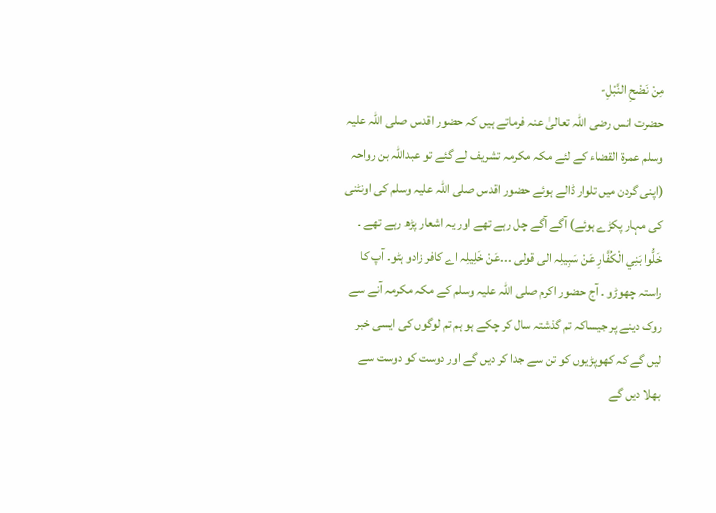مِنْ نَضْحِ النَّبْلِ-
حضرت انس رضی اللہ تعالیٰ عنہ فرماتے ہیں کہ حضور اقدس صلی اللہ علیہ وسلم عمرة القضاء کے لئے مکہ مکرمہ تشریف لے گئے تو عبداللہ بن رواحہ (اپنی گردن میں تلوار ڈالے ہوئے حضور اقدس صلی اللہ علیہ وسلم کی اونٹنی کی مہار پکڑے ہوئے) آگے آگے چل رہے تھے اور یہ اشعار پڑھ رہے تھے ۔ خَلُّوا بَنِي الْکُفَّارِ عَنْ سَبِيلِہ الی قولی ۔۔۔عَنْ خَلِيلِہ اے کافر زادو ہٹو۔ آپ کا راستہ چھوڑو ۔ آج حضور اکرم صلی اللہ علیہ وسلم کے مکہ مکرمہ آنے سے روک دینے پر جیساکہ تم گذشتہ سال کر چکے ہو ہم تم لوگوں کی ایسی خبر لیں گے کہ کھوپڑیوں کو تن سے جدا کر دیں گے اور دوست کو دوست سے بھلا دیں گے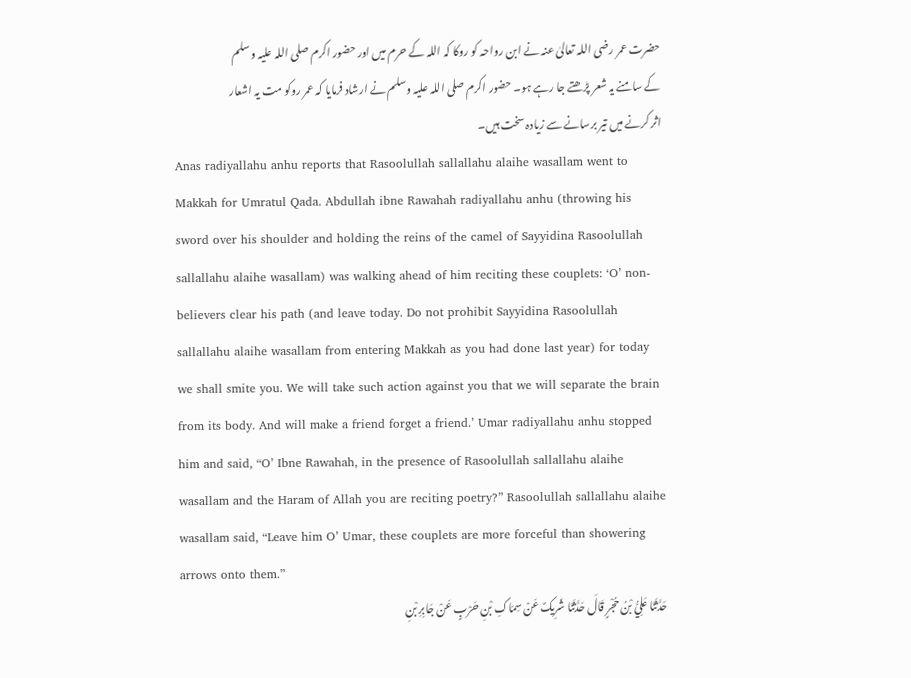حضرت عمر رضی اللہ تعالیٰ عنہ نے ابن رواحہ کو روکا کہ اللہ کے حرم میں اور حضور اکرم صلی اللہ علیہ وسلم کے سامنے یہ شعر پڑھتے جا رہے ہو۔ حضور اکرم صلی اللہ علیہ وسلم نے ارشاد فرمایا کہ عمر روکو مت یہ اشعار اثر کرنے میں تیر برسانے سے زیادہ سخت ہیں۔
Anas radiyallahu anhu reports that Rasoolullah sallallahu alaihe wasallam went to Makkah for Umratul Qada. Abdullah ibne Rawahah radiyallahu anhu (throwing his sword over his shoulder and holding the reins of the camel of Sayyidina Rasoolullah sallallahu alaihe wasallam) was walking ahead of him reciting these couplets: ‘O’ non-believers clear his path (and leave today. Do not prohibit Sayyidina Rasoolullah sallallahu alaihe wasallam from entering Makkah as you had done last year) for today we shall smite you. We will take such action against you that we will separate the brain from its body. And will make a friend forget a friend.’ Umar radiyallahu anhu stopped him and said, “O’ Ibne Rawahah, in the presence of Rasoolullah sallallahu alaihe wasallam and the Haram of Allah you are reciting poetry?” Rasoolullah sallallahu alaihe wasallam said, “Leave him O’ Umar, these couplets are more forceful than showering arrows onto them.”
حَدَّثَنَا عَلِيُّ بْنُ حُجْرٍ قَالَ حَدَّثَنَا شَرِيکٌ عَنْ سِمَاکِ بْنِ حَرْبٍ عَنْ جَابِرِ بْنِ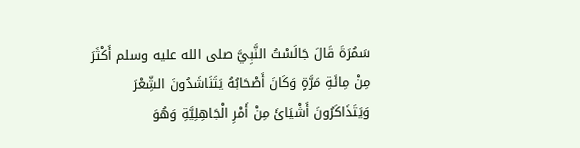سَمُرَةَ قَالَ جَالَسْتُ النَّبِيَّ صلی الله عليه وسلم أَکْثَرَ مِنْ مِائَةِ مَرَّةٍ وَکَانَ أَصْحَابُهُ يَتَنَاشَدُونَ الشِّعْرَ وَيَتَذَاکَرُونَ أَشْيَائَ مِنْ أَمْرِ الْجَاهِلِيَّةِ وَهُوَ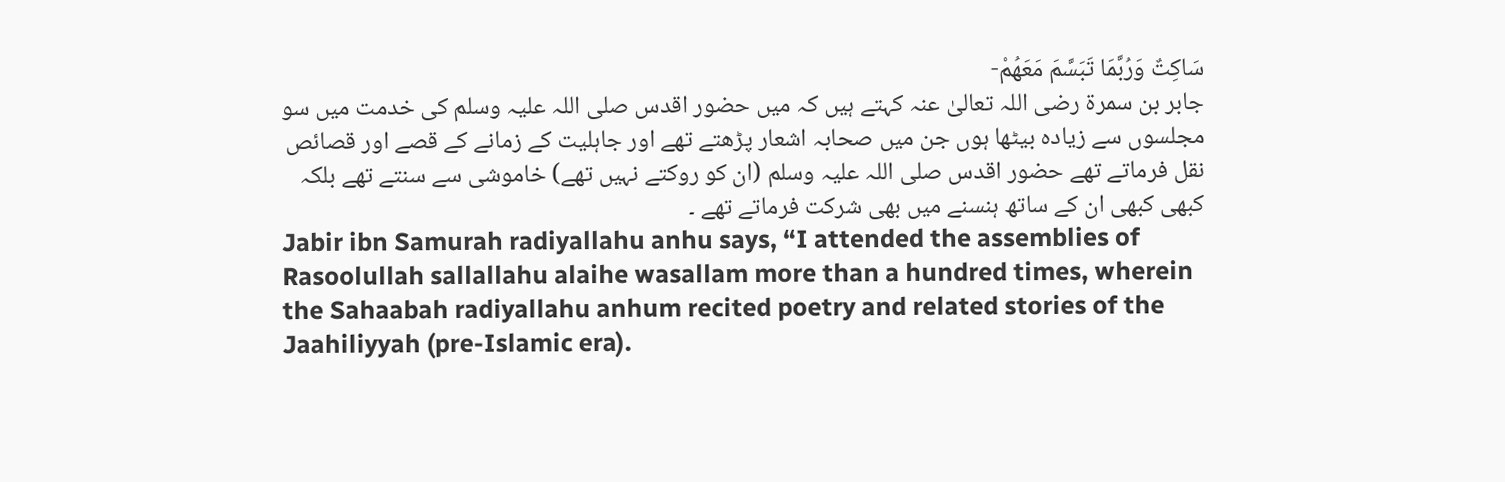سَاکِتٌ وَرُبَّمَا تَبَسَّمَ مَعَهُمْ-
جابر بن سمرة رضی اللہ تعالیٰ عنہ کہتے ہیں کہ میں حضور اقدس صلی اللہ علیہ وسلم کی خدمت میں سو مجلسوں سے زیادہ بیٹھا ہوں جن میں صحابہ اشعار پڑھتے تھے اور جاہلیت کے زمانے کے قصے اور قصائص نقل فرماتے تھے حضور اقدس صلی اللہ علیہ وسلم (ان کو روکتے نہیں تھے) خاموشی سے سنتے تھے بلکہ کبھی کبھی ان کے ساتھ ہنسنے میں بھی شرکت فرماتے تھے ۔
Jabir ibn Samurah radiyallahu anhu says, “I attended the assemblies of Rasoolullah sallallahu alaihe wasallam more than a hundred times, wherein the Sahaabah radiyallahu anhum recited poetry and related stories of the Jaahiliyyah (pre-Islamic era).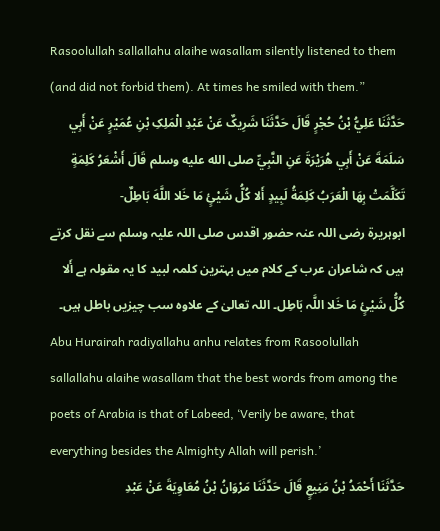Rasoolullah sallallahu alaihe wasallam silently listened to them (and did not forbid them). At times he smiled with them.”
حَدَّثَنَا عَلِيُّ بْنُ حُجْرٍ قَالَ حَدَّثَنَا شَرِيکٌ عَنْ عَبْدِ الْمَلِکِ بْنِ عُمَيْرٍ عَنْ أَبِي سَلَمَةَ عَنْ أَبِي هُرَيْرَةَ عَنِ النَّبِيِّ صلی الله عليه وسلم قَالَ أَشْعَرُ کَلِمَةٍ تَکَلَّمَتْ بِهَا الْعَرَبُ کَلِمَةُ لَبِيدٍ أَلا کُلُّ شَيْئٍ مَا خَلا اللَّهَ بَاطِلٌ-
ابوہریرة رضی اللہ عنہ حضور اقدس صلی اللہ علیہ وسلم سے نقل کرتے ہیں کہ شاعران عرب کے کلام میں بہترین کلمہ لبید کا یہ مقولہ ہے أَلا کُلُّ شَيْئٍ مَا خَلا اللَّہ بَاطِل۔ اللہ تعالیٰ کے علاوہ سب چیزیں باطل ہیں۔
Abu Hurairah radiyallahu anhu relates from Rasoolullah sallallahu alaihe wasallam that the best words from among the poets of Arabia is that of Labeed, ‘Verily be aware, that everything besides the Almighty Allah will perish.’
حَدَّثَنَا أَحْمَدُ بْنُ مَنِيعٍ قَالَ حَدَّثَنَا مَرْوَانُ بْنُ مُعَاوِيَةَ عَنْ عَبْدِ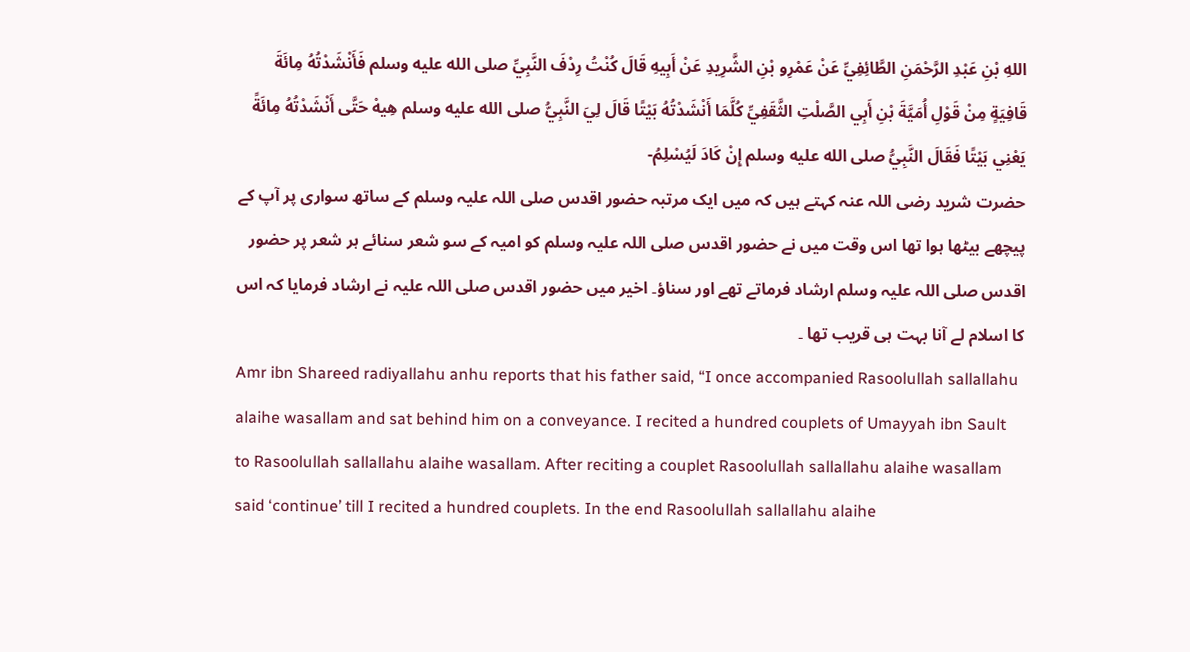اللهِ بْنِ عَبْدِ الرَّحْمَنِ الطَّائِفِيِّ عَنْ عَمْرِو بْنِ الشَّرِيدِ عَنْ أَبِيهِ قَالَ کُنْتُ رِدْفَ النَّبِيِّ صلی الله عليه وسلم فَأَنْشَدْتُهُ مِائَةَ قَافِيَةٍ مِنْ قَوْلِ أُمَيَّةَ بْنِ أَبِي الصَّلْتِ الثَّقَفِيِّ کُلَّمَا أَنْشَدْتُهُ بَيْتًا قَالَ لِيَ النَّبِيُّ صلی الله عليه وسلم هِيهْ حَتَّی أَنْشَدْتُهُ مِائَةً يَعْنِي بَيْتًا فَقَالَ النَّبِيُّ صلی الله عليه وسلم إِنْ کَادَ لَيُسْلِمُ-
حضرت شرید رضی اللہ عنہ کہتے ہیں کہ میں ایک مرتبہ حضور اقدس صلی اللہ علیہ وسلم کے ساتھ سواری پر آپ کے پیچھے بیٹھا ہوا تھا اس وقت میں نے حضور اقدس صلی اللہ علیہ وسلم کو امیہ کے سو شعر سنائے ہر شعر پر حضور اقدس صلی اللہ علیہ وسلم ارشاد فرماتے تھے اور سناؤ۔ اخیر میں حضور اقدس صلی اللہ علیہ نے ارشاد فرمایا کہ اس کا اسلام لے آنا بہت ہی قریب تھا ۔
Amr ibn Shareed radiyallahu anhu reports that his father said, “I once accompanied Rasoolullah sallallahu alaihe wasallam and sat behind him on a conveyance. I recited a hundred couplets of Umayyah ibn Sault to Rasoolullah sallallahu alaihe wasallam. After reciting a couplet Rasoolullah sallallahu alaihe wasallam said ‘continue’ till I recited a hundred couplets. In the end Rasoolullah sallallahu alaihe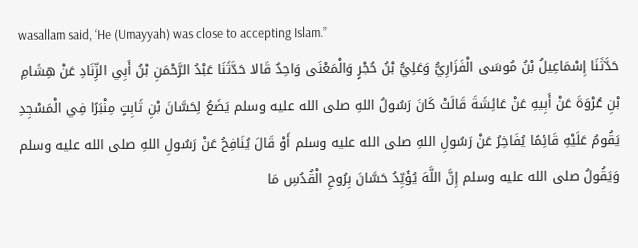wasallam said, ‘He (Umayyah) was close to accepting Islam.”
حَدَّثَنَا إِسْمَاعِيلُ بْنُ مُوسَی الْفَزَارِيُّ وَعَلِيُّ بْنُ حُجْرٍ وَالْمَعْنَی وَاحِدٌ قَالا حَدَّثَنَا عَبْدُ الرَّحْمَنِ بْنُ أَبِي الزِّنَادِ عَنْ هِشَامِ بْنِ عُرْوَةَ عَنْ أَبِيهِ عَنْ عَائِشَةَ قَالَتْ کَانَ رَسُولُ اللهِ صلی الله عليه وسلم يَضَعُ لِحَسَّانَ بْنِ ثَابِتٍ مِنْبَرًا فِي الْمَسْجِدِ يَقُومُ عَلَيْهِ قَائِمًا يُفَاخِرُ عَنْ رَسُولِ اللهِ صلی الله عليه وسلم أَوْ قَالَ يُنَافِحُ عَنْ رَسُولِ اللهِ صلی الله عليه وسلم وَيَقُولُ صلی الله عليه وسلم إِنَّ اللَّهَ يُؤَيِّدُ حَسَّانَ بِرُوحِ الْقُدُسِ مَا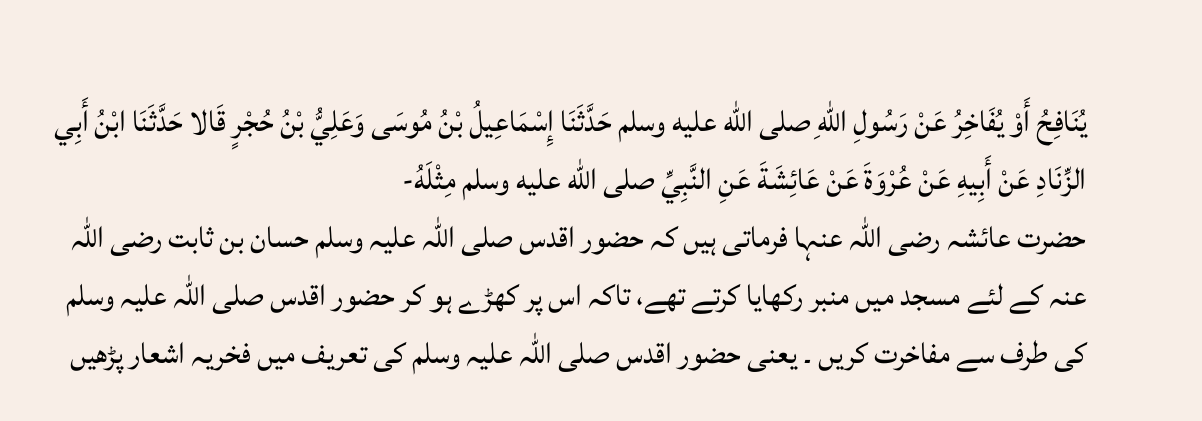يُنَافِحُ أَوْ يُفَاخِرُ عَنْ رَسُولِ اللهِ صلی الله عليه وسلم حَدَّثَنَا إِسْمَاعِيلُ بْنُ مُوسَی وَعَلِيُّ بْنُ حُجْرٍ قَالا حَدَّثَنَا ابْنُ أَبِي الزِّنَادِ عَنْ أَبِيهِ عَنْ عُرْوَةَ عَنْ عَائِشَةَ عَنِ النَّبِيِّ صلی الله عليه وسلم مِثْلَهُ-
حضرت عائشہ رضی اللہ عنہا فرماتی ہیں کہ حضور اقدس صلی اللہ علیہ وسلم حسان بن ثابت رضی اللہ عنہ کے لئے مسجد میں منبر رکھایا کرتے تھے، تاکہ اس پر کھڑے ہو کر حضور اقدس صلی اللہ علیہ وسلم کی طرف سے مفاخرت کریں ۔ یعنی حضور اقدس صلی اللہ علیہ وسلم کی تعریف میں فخریہ اشعار پڑھیں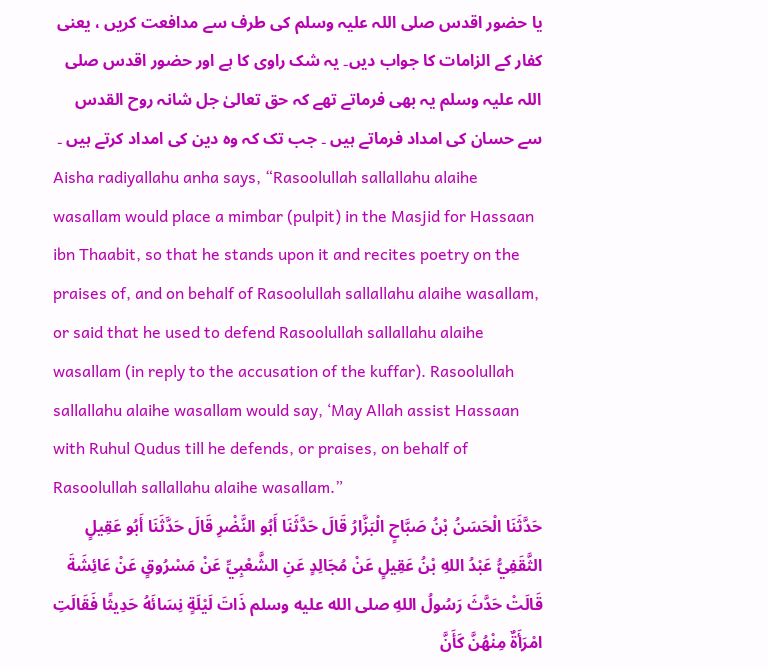یا حضور اقدس صلی اللہ علیہ وسلم کی طرف سے مدافعت کریں ، یعنی کفار کے الزامات کا جواب دیں۔ یہ شک راوی کا ہے اور حضور اقدس صلی اللہ علیہ وسلم یہ بھی فرماتے تھے کہ حق تعالیٰ جل شانہ روح القدس سے حسان کی امداد فرماتے ہیں ۔ جب تک کہ وہ دین کی امداد کرتے ہیں ۔
Aisha radiyallahu anha says, “Rasoolullah sallallahu alaihe wasallam would place a mimbar (pulpit) in the Masjid for Hassaan ibn Thaabit, so that he stands upon it and recites poetry on the praises of, and on behalf of Rasoolullah sallallahu alaihe wasallam, or said that he used to defend Rasoolullah sallallahu alaihe wasallam (in reply to the accusation of the kuffar). Rasoolullah sallallahu alaihe wasallam would say, ‘May Allah assist Hassaan with Ruhul Qudus till he defends, or praises, on behalf of Rasoolullah sallallahu alaihe wasallam.”
حَدَّثَنَا الْحَسَنُ بْنُ صَبَّاحٍ الْبَزَّارُ قَالَ حَدَّثَنَا أَبُو النَّضْرِ قَالَ حَدَّثَنَا أَبُو عَقِيلٍ الثَّقَفِيُّ عَبْدُ اللهِ بْنُ عَقِيلٍ عَنْ مُجَالِدٍ عَنِ الشَّعْبِيِّ عَنْ مَسْرُوقٍ عَنْ عَائِشَةَ قَالَتْ حَدَّثَ رَسُولُ اللهِ صلی الله عليه وسلم ذَاتَ لَيْلَةٍ نِسَائَهُ حَدِيثًا فَقَالَتِ امْرَأَةٌ مِنْهُنَّ کَأَنَّ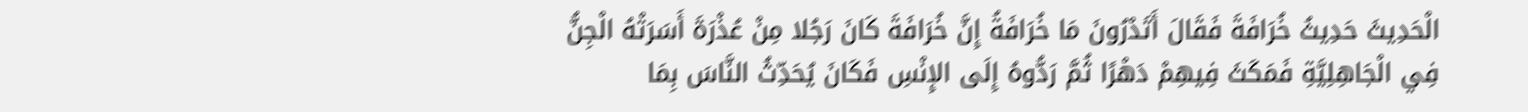الْحَدِيثَ حَدِيثُ خُرَافَةَ فَقَالَ أَتَدْرُونَ مَا خُرَافَةُ إِنَّ خُرَافَةَ کَانَ رَجُلا مِنْ عُذْرَةَ أَسَرَتْهُ الْجِنُّ فِي الْجَاهِلِيَّةِ فَمَکَثَ فِيهِمْ دَهْرًا ثُمَّ رَدُّوهُ إِلَی الإِنْسِ فَکَانَ يُحَدِّثُ النَّاسَ بِمَا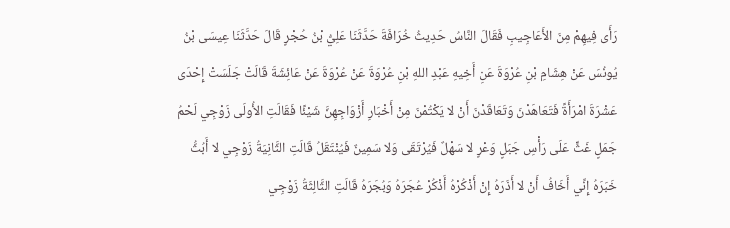رَأَی فِيهِمْ مِنَ الأَعَاجِيبِ فَقَالَ النَّاسُ حَدِيثُ خُرَافَةَ حَدَّثَنَا عَلِيُّ بْنُ حُجْرٍ قَالَ حَدَّثَنَا عِيسَی بْنُ يُونُسَ عَنْ هِشَامِ بْنِ عُرْوَةَ عَنِ أَخِيهِ عَبْدِ اللهِ بْنِ عُرْوَةَ عَنْ عُرْوَةَ عَنْ عَائِشَةَ قَالَتْ جَلَسَتْ إِحْدَی عَشْرَةَ امْرَأَةً فَتَعَاهَدْنَ وَتَعَاقَدْنَ أَنْ لا يَکْتُمْنَ مِنْ أَخْبَارِ أَزْوَاجِهِنَّ شَيْئًا فَقَالَتِ الأُولَی زَوْجِي لَحْمُ جَمَلٍ غَثٍّ عَلَی رَأْسِ جَبَلٍ وَعْرٍ لا سَهْلٌ فَيُرْتَقَی وَلا سَمِينٌ فَيُنْتَقَلُ قَالَتِ الثَّانِيَةُ زَوْجِي لا أَبُثُّ خَبَرَهُ إِنِّي أَخَافُ أَنْ لا أَذَرَهُ إِنْ أَذْکُرْهُ أَذْکُرْ عُجَرَهُ وَبُجَرَهُ قَالَتِ الثَّالِثَةُ زَوْجِي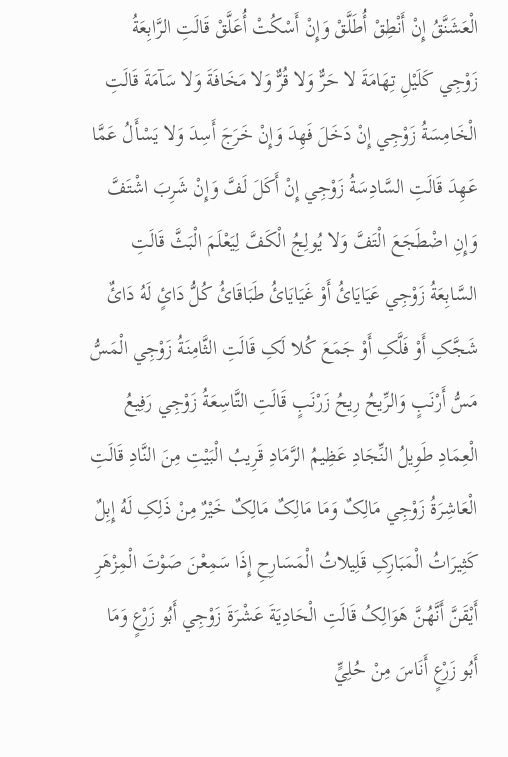الْعَشَنَّقُ إِنْ أَنْطِقْ أُطَلَّقْ وَإِنْ أَسْکُتْ أُعَلَّقْ قَالَتِ الرَّابِعَةُ زَوْجِي کَلَيْلِ تِهَامَةَ لا حَرٌّ وَلا قُرٌّ وَلا مَخَافَةَ وَلا سَآمَةَ قَالَتِ الْخَامِسَةُ زَوْجِي إِنْ دَخَلَ فَهِدَ وَإِنْ خَرَجَ أَسِدَ وَلا يَسْأَلُ عَمَّا عَهِدَ قَالَتِ السَّادِسَةُ زَوْجِي إِنْ أَکَلَ لَفَّ وَإِنْ شَرِبَ اشْتَفَّ وَإِنِ اضْطَجَعَ الْتَفَّ وَلا يُولِجُ الْکَفَّ لِيَعْلَمَ الْبَثَّ قَالَتِ السَّابِعَةُ زَوْجِي عَيَايَائُ أَوْ غَيَايَائُ طَبَاقَائُ کُلُّ دَائٍ لَهُ دَائٌ شَجَّکِ أَوْ فَلَّکِ أَوْ جَمَعَ کُلا لَکِ قَالَتِ الثَّامِنَةُ زَوْجِي الْمَسُّ مَسُّ أَرْنَبٍ وَالرِّيحُ رِيحُ زَرْنَبٍ قَالَتِ التَّاسِعَةُ زَوْجِي رَفِيعُ الْعِمَادِ طَوِيلُ النِّجَادِ عَظِيمُ الرَّمَادِ قَرِيبُ الْبَيْتِ مِنَ النَّادِ قَالَتِ الْعَاشِرَةُ زَوْجِي مَالِکٌ وَمَا مَالِکٌ مَالِکٌ خَيْرٌ مِنْ ذَلِکِ لَهُ إِبِلٌ کَثِيرَاتُ الْمَبَارِکِ قَلِيلاتُ الْمَسَارِحِ إِذَا سَمِعْنَ صَوْتَ الْمِزْهَرِ أَيْقَنَّ أَنَّهُنَّ هَوَالِکُ قَالَتِ الْحَادِيَةَ عَشْرَةَ زَوْجِي أَبُو زَرْعٍ وَمَا أَبُو زَرْعٍ أَنَاسَ مِنْ حُلِيٍّ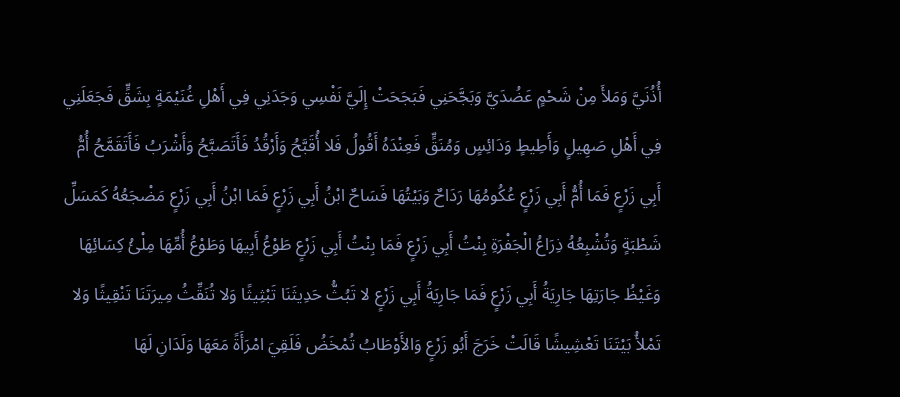أُذُنَيَّ وَمَلأَ مِنْ شَحْمٍ عَضُدَيَّ وَبَجَّحَنِي فَبَجَحَتْ إِلَيَّ نَفْسِي وَجَدَنِي فِي أَهْلِ غُنَيْمَةٍ بِشَقٍّ فَجَعَلَنِي فِي أَهْلِ صَهِيلٍ وَأَطِيطٍ وَدَائِسٍ وَمُنَقٍّ فَعِنْدَهُ أَقُولُ فَلا أُقَبَّحُ وَأَرْقُدُ فَأَتَصَبَّحُ وَأَشْرَبُ فَأَتَقَمَّحُ أُمُّ أَبِي زَرْعٍ فَمَا أُمُّ أَبِي زَرْعٍ عُکُومُهَا رَدَاحٌ وَبَيْتُهَا فَسَاحٌ ابْنُ أَبِي زَرْعٍ فَمَا ابْنُ أَبِي زَرْعٍ مَضْجَعُهُ کَمَسَلِّ شَطْبَةٍ وَتُشْبِعُهُ ذِرَاعُ الْجَفْرَةِ بِنْتُ أَبِي زَرْعٍ فَمَا بِنْتُ أَبِي زَرْعٍ طَوْعُ أَبِيهَا وَطَوْعُ أُمِّهَا مِلْئُ کِسَائِهَا وَغَيْظُ جَارَتِهَا جَارِيَةُ أَبِي زَرْعٍ فَمَا جَارِيَةُ أَبِي زَرْعٍ لا تَبُثُّ حَدِيثَنَا تَبْثِيثًا وَلا تُنَقِّثُ مِيرَتَنَا تَنْقِيثًا وَلا تَمْلأُ بَيْتَنَا تَعْشِيشًا قَالَتْ خَرَجَ أَبُو زَرْعٍ وَالأَوْطَابُ تُمْخَضُ فَلَقِيَ امْرَأَةً مَعَهَا وَلَدَانِ لَهَا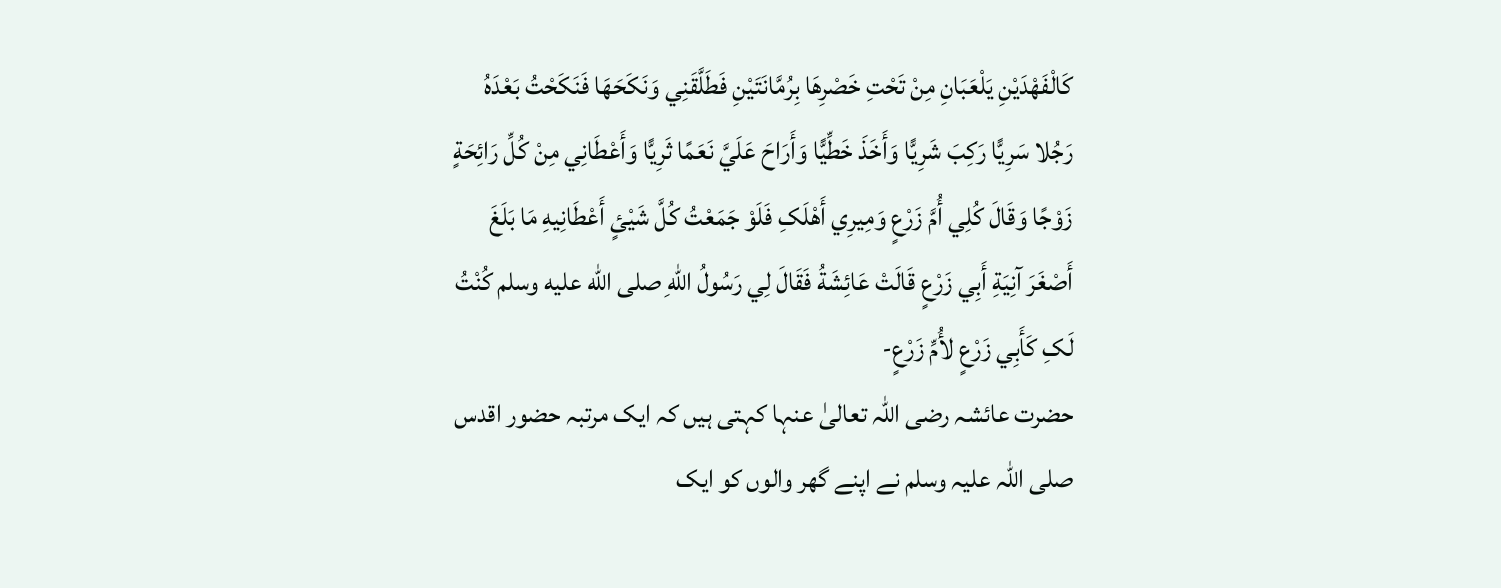کَالْفَهْدَيْنِ يَلْعَبَانِ مِنْ تَحْتِ خَصْرِهَا بِرُمَّانَتَيْنِ فَطَلَّقَنِي وَنَکَحَهَا فَنَکَحْتُ بَعْدَهُ رَجُلا سَرِيًّا رَکِبَ شَرِيًّا وَأَخَذَ خَطِّيًّا وَأَرَاحَ عَلَيَّ نَعَمًا ثَرِيًّا وَأَعْطَانِي مِنْ کُلِّ رَائِحَةٍ زَوْجًا وَقَالَ کُلِي أُمَّ زَرْعٍ وَمِيرِي أَهْلَکِ فَلَوْ جَمَعْتُ کُلَّ شَيْئٍ أَعْطَانِيهِ مَا بَلَغَ أَصْغَرَ آنِيَةِ أَبِي زَرْعٍ قَالَتْ عَائِشَةُ فَقَالَ لِي رَسُولُ اللهِ صلی الله عليه وسلم کُنْتُ لَکِ کَأَبِي زَرْعٍ لأُمِّ زَرْعٍ-
حضرت عائشہ رضی اللہ تعالیٰ عنہا کہتی ہیں کہ ایک مرتبہ حضور اقدس صلی اللہ علیہ وسلم نے اپنے گھر والوں کو ایک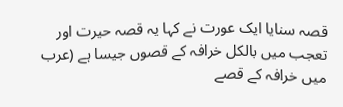قصہ سنایا ایک عورت نے کہا یہ قصہ حیرت اور تعجب میں بالکل خرافہ کے قصوں جیسا ہے (عرب میں خرافہ کے قصے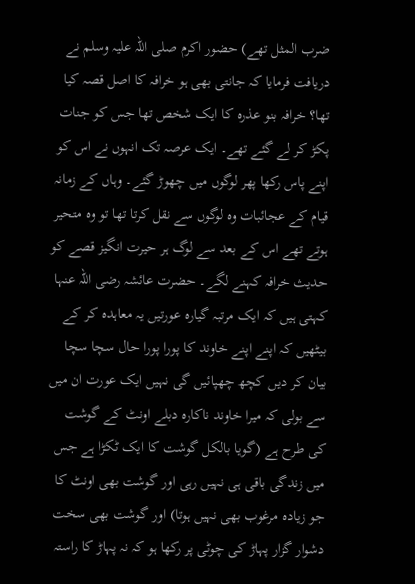ضرب المثل تھے) حضور اکرم صلی اللہ علیہ وسلم نے دریافت فرمایا کہ جانتی بھی ہو خرافہ کا اصل قصہ کیا تھا؟ خرافہ بنو عذرہ کا ایک شخص تھا جس کو جنات پکڑ کر لے گئے تھے۔ ایک عرصہ تک انہوں نے اس کو اپنے پاس رکھا پھر لوگوں میں چھوڑ گئے۔ وہاں کے زمانہ قیام کے عجائبات وہ لوگوں سے نقل کرتا تھا تو وہ متحیر ہوتے تھے اس کے بعد سے لوگ ہر حیرت انگیز قصے کو حدیث خرافہ کہنے لگے۔ حضرت عائشہ رضی اللہ عنہا کہتی ہیں کہ ایک مرتبہ گیارہ عورتیں یہ معاہدہ کر کے بیٹھیں کہ اپنے اپنے خاوند کا پورا پورا حال سچا سچا بیان کر دیں کچھ چھپائیں گی نہیں ایک عورت ان میں سے بولی کہ میرا خاوند ناکارہ دبلے اونٹ کے گوشت کی طرح ہے (گویا بالکل گوشت کا ایک ٹکڑا ہے جس میں زندگی باقی ہی نہیں رہی اور گوشت بھی اونٹ کا جو زیادہ مرغوب بھی نہیں ہوتا) اور گوشت بھی سخت دشوار گزار پہاڑ کی چوٹی پر رکھا ہو کہ نہ پہاڑ کا راستہ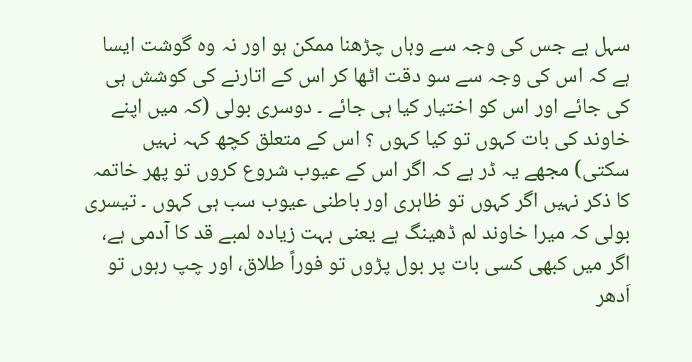سہل ہے جس کی وجہ سے وہاں چڑھنا ممکن ہو اور نہ وہ گوشت ایسا ہے کہ اس کی وجہ سے سو دقت اٹھا کر اس کے اتارنے کی کوشش ہی کی جائے اور اس کو اختیار کیا ہی جائے ۔ دوسری بولی (کہ میں اپنے خاوند کی بات کہوں تو کیا کہوں ؟ اس کے متعلق کچھ کہہ نہیں سکتی) مجھے یہ ڈر ہے کہ اگر اس کے عیوب شروع کروں تو پھر خاتمہ کا ذکر نہیں اگر کہوں تو ظاہری اور باطنی عیوب سب ہی کہوں ۔ تیسری بولی کہ میرا خاوند لم ڈھینگ ہے یعنی بہت زیادہ لمبے قد کا آدمی ہے، اگر میں کبھی کسی بات پر بول پڑوں تو فوراً طلاق، اور چپ رہوں تو اَدھر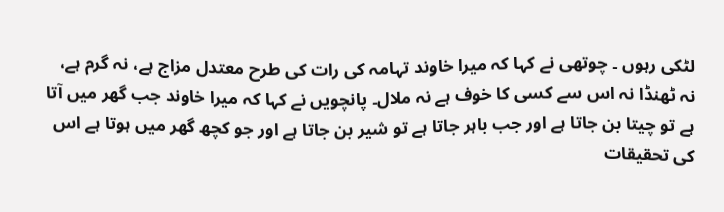لٹکی رہوں ۔ چوتھی نے کہا کہ میرا خاوند تہامہ کی رات کی طرح معتدل مزاج ہے، نہ گرم ہے، نہ ٹھنڈا نہ اس سے کسی کا خوف ہے نہ ملال۔ پانچویں نے کہا کہ میرا خاوند جب گھر میں آتا ہے تو چیتا بن جاتا ہے اور جب باہر جاتا ہے تو شیر بن جاتا ہے اور جو کچھ گھر میں ہوتا ہے اس کی تحقیقات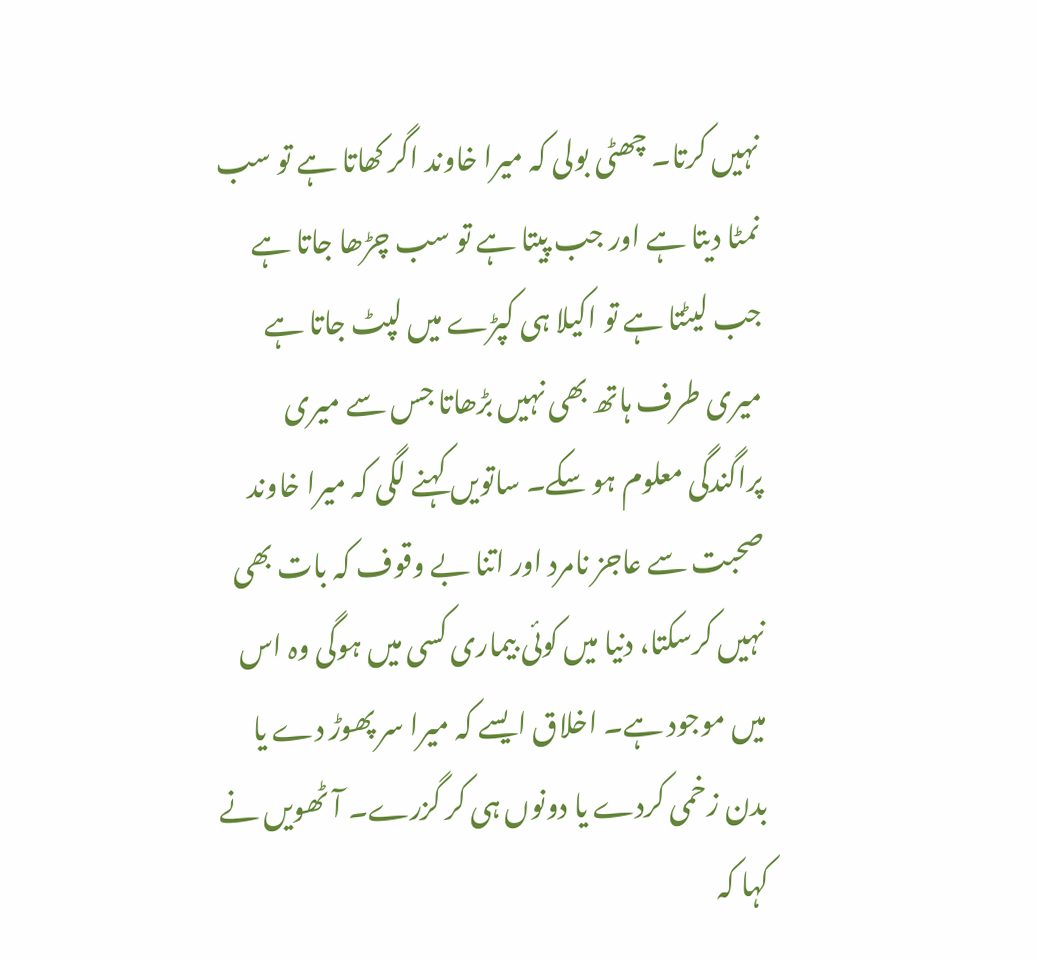نہیں کرتا۔ چھٹی بولی کہ میرا خاوند اگر کھاتا ہے تو سب نمٹا دیتا ہے اور جب پیتا ہے تو سب چڑھا جاتا ہے جب لیٹتا ہے تو اکیلا ہی کپڑے میں لپٹ جاتا ہے میری طرف ہاتھ بھی نہیں بڑھاتا جس سے میری پراگندگی معلوم ہو سکے۔ ساتویں کہنے لگی کہ میرا خاوند صحبت سے عاجز نامرد اور اتنا بے وقوف کہ بات بھی نہیں کرسکتا، دنیا میں کوئی بیماری کسی میں ہوگی وہ اس میں موجود ہے۔ اخلاق ایسے کہ میرا سر پھوڑ دے یا بدن زخمی کردے یا دونوں ہی کر گزرے۔ آٹھویں نے کہا کہ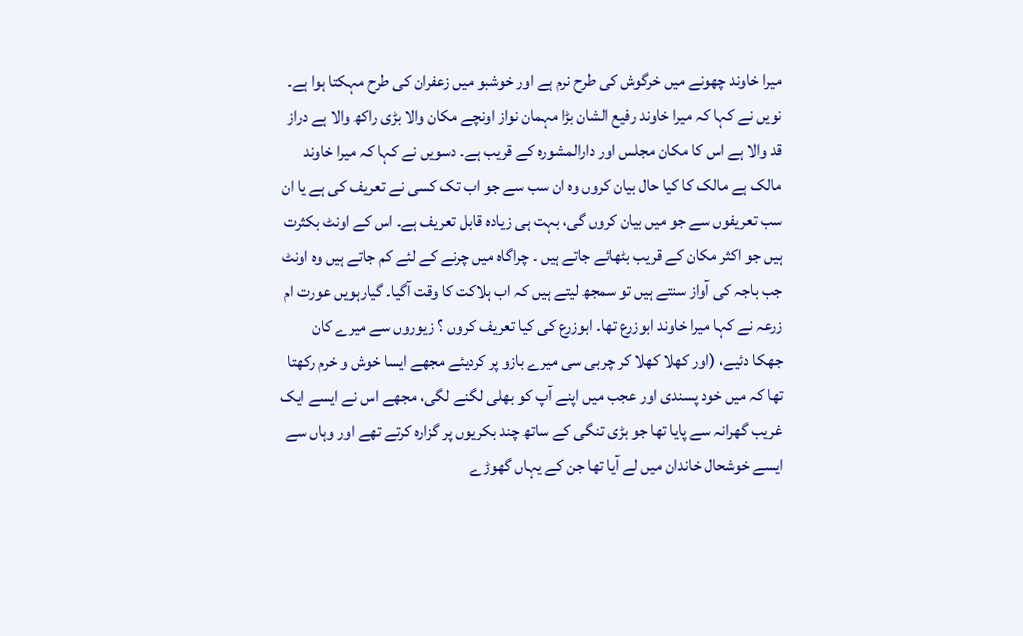میرا خاوند چھونے میں خرگوش کی طرح نرم ہے اور خوشبو میں زعفران کی طرح مہکتا ہوا ہے۔ نویں نے کہا کہ میرا خاوند رفیع الشان بڑا مہمان نواز اونچے مکان والا بڑی راکھ والا ہے دراز قد والا ہے اس کا مکان مجلس اور دارالمشورہ کے قریب ہے۔ دسویں نے کہا کہ میرا خاوند مالک ہے مالک کا کیا حال بیان کروں وہ ان سب سے جو اب تک کسی نے تعریف کی ہے یا ان سب تعریفوں سے جو میں بیان کروں گی، بہت ہی زیادہ قابل تعریف ہے۔ اس کے اونٹ بکثرت ہیں جو اکثر مکان کے قریب بٹھائے جاتے ہیں ۔ چراگاہ میں چرنے کے لئے کم جاتے ہیں وہ اونٹ جب باجہ کی آواز سنتے ہیں تو سمجھ لیتے ہیں کہ اب ہلاکت کا وقت آگیا۔ گیارہویں عورت ام زرعہ نے کہا میرا خاوند ابوزرع تھا۔ ابوزرع کی کیا تعریف کروں ؟ زیوروں سے میرے کان جھکا دئیے، (اور کھلا کھلا کر چربی سی میرے بازو پر کردیئے مجھے ایسا خوش و خرم رکھتا تھا کہ میں خود پسندی اور عجب میں اپنے آپ کو بھلی لگنے لگی، مجھے اس نے ایسے ایک غریب گھرانہ سے پایا تھا جو بڑی تنگی کے ساتھ چند بکریوں پر گزارہ کرتے تھے اور وہاں سے ایسے خوشحال خاندان میں لے آیا تھا جن کے یہاں گھوڑے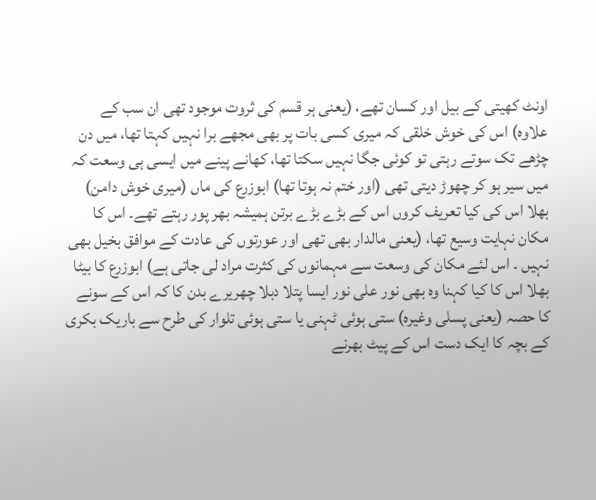اونٹ کھیتی کے بیل اور کسان تھے، (یعنی ہر قسم کی ثروت موجود تھی ان سب کے علاوہ) اس کی خوش خلقی کہ میری کسی بات پر بھی مجھے برا نہیں کہتا تھا، میں دن چڑھے تک سوتے رہتی تو کوئی جگا نہیں سکتا تھا، کھانے پینے میں ایسی ہی وسعت کہ میں سیر ہو کر چھوڑ دیتی تھی (اور ختم نہ ہوتا تھا) ابوزرع کی ماں (میری خوش دامن) بھلا اس کی کیا تعریف کروں اس کے بڑے بڑے برتن ہمیشہ بھر پور رہتے تھے۔ اس کا مکان نہایت وسیع تھا، (یعنی مالدار بھی تھی اور عورتوں کی عادت کے موافق بخیل بھی نہیں ۔ اس لئے مکان کی وسعت سے مہمانوں کی کثرت مراد لی جاتی ہے) ابوزرع کا بیٹا بھلا اس کا کیا کہنا وہ بھی نور علی نور ایسا پتلا دبلا چھریرے بدن کا کہ اس کے سونے کا حصہ (یعنی پسلی وغیرہ) ستی ہوئی ٹہنی یا ستی ہوئی تلوار کی طرح سے باریک بکری کے بچہ کا ایک دست اس کے پیٹ بھرنے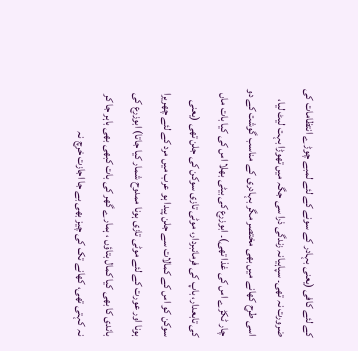کے لئے کافی (یعنی بہادر کے سونے کے لئے لمبے چوڑے انتظامات کی ضرورت نہ تھی۔ سپاہیانہ زندگی ذرا سی جگہ میں تھوڑا بہت لیٹ لیا، اسی طرح کھانے میں بھی مختصر مگر بہادری کے مناسب گوشت کے دو چار ٹکڑے اس کی غذا تھی)۔ ابوزرع کی بیٹی بھلا اس کی کیا بات ماں کی تابعدار، باپ کی فرمانبردار، موٹی تازی سوکن کی جلن تھی (یعنی سوکن کو اس کے کمالات سے جلن پیدا ہو عرب میں مرد کے لئے چھریرا ہونا اور عورت کے لئے موٹی تازی ہونا ممدوح شمار کیا جاتا) ابوزرع کی باندی کا بھی کیا کمال بتاؤں ، ہمارے گھر کی بات کبھی بھی باہر جا کر نہ کہتی تھی، کھانے تک کی چیز بھی بے جا اجازت خرچ نہ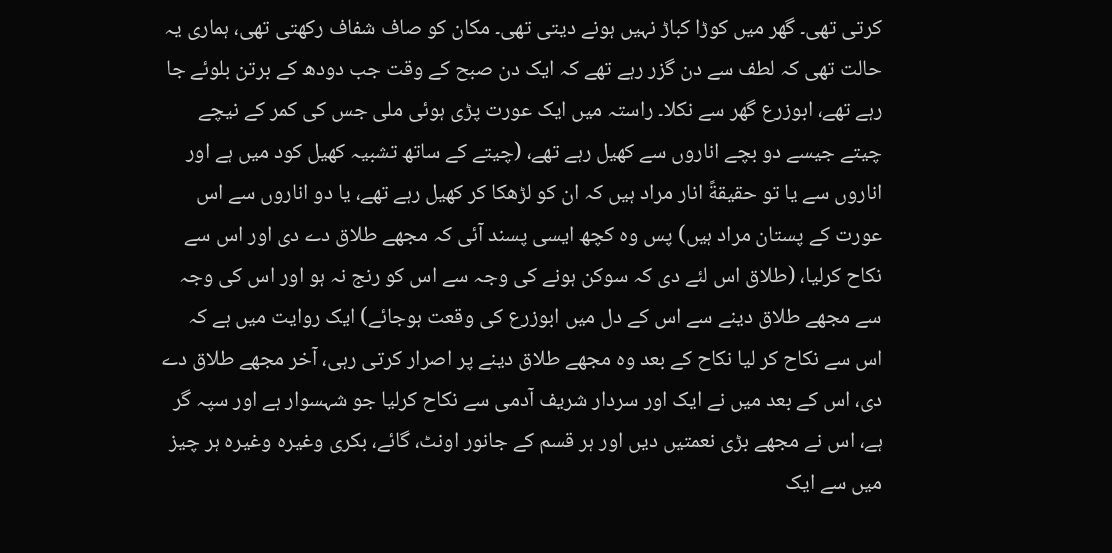کرتی تھی۔ گھر میں کوڑا کباڑ نہیں ہونے دیتی تھی۔ مکان کو صاف شفاف رکھتی تھی، ہماری یہ حالت تھی کہ لطف سے دن گزر رہے تھے کہ ایک دن صبح کے وقت جب دودھ کے برتن بلوئے جا رہے تھے، ابوزرع گھر سے نکلا۔ راستہ میں ایک عورت پڑی ہوئی ملی جس کی کمر کے نیچے چیتے جیسے دو بچے اناروں سے کھیل رہے تھے، (چیتے کے ساتھ تشبیہ کھیل کود میں ہے اور اناروں سے یا تو حقیقةً انار مراد ہیں کہ ان کو لڑھکا کر کھیل رہے تھے، یا دو اناروں سے اس عورت کے پستان مراد ہیں) پس وہ کچھ ایسی پسند آئی کہ مجھے طلاق دے دی اور اس سے نکاح کرلیا، (طلاق اس لئے دی کہ سوکن ہونے کی وجہ سے اس کو رنج نہ ہو اور اس کی وجہ سے مجھے طلاق دینے سے اس کے دل میں ابوزرع کی وقعت ہوجائے) ایک روایت میں ہے کہ اس سے نکاح کر لیا نکاح کے بعد وہ مجھے طلاق دینے پر اصرار کرتی رہی، آخر مجھے طلاق دے دی، اس کے بعد میں نے ایک اور سردار شریف آدمی سے نکاح کرلیا جو شہسوار ہے اور سپہ گر ہے، اس نے مجھے بڑی نعمتیں دیں اور ہر قسم کے جانور اونٹ، گائے، بکری وغیرہ وغیرہ ہر چیز میں سے ایک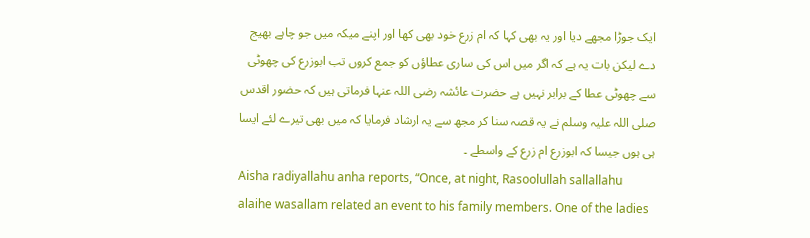ایک جوڑا مجھے دیا اور یہ بھی کہا کہ ام زرع خود بھی کھا اور اپنے میکہ میں جو چاہے بھیج دے لیکن بات یہ ہے کہ اگر میں اس کی ساری عطاؤں کو جمع کروں تب ابوزرع کی چھوٹی سے چھوٹی عطا کے برابر نہیں ہے حضرت عائشہ رضی اللہ عنہا فرماتی ہیں کہ حضور اقدس صلی اللہ علیہ وسلم نے یہ قصہ سنا کر مجھ سے یہ ارشاد فرمایا کہ میں بھی تیرے لئے ایسا ہی ہوں جیسا کہ ابوزرع ام زرع کے واسطے ۔
Aisha radiyallahu anha reports, “Once, at night, Rasoolullah sallallahu alaihe wasallam related an event to his family members. One of the ladies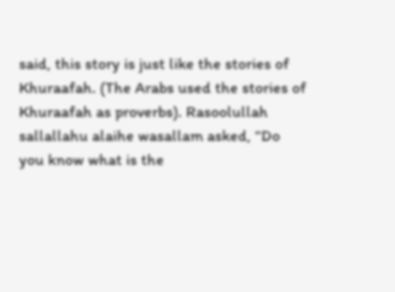said, this story is just like the stories of Khuraafah. (The Arabs used the stories of Khuraafah as proverbs). Rasoolullah sallallahu alaihe wasallam asked, “Do you know what is the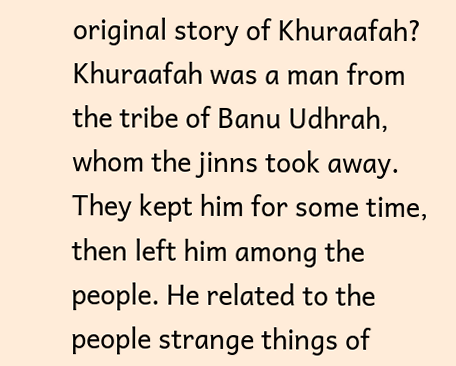original story of Khuraafah? Khuraafah was a man from the tribe of Banu Udhrah, whom the jinns took away. They kept him for some time, then left him among the people. He related to the people strange things of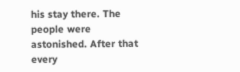his stay there. The people were astonished. After that every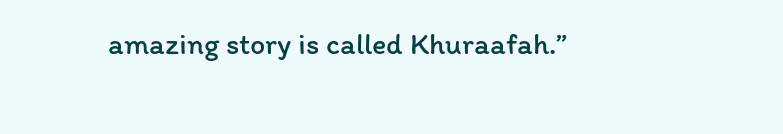amazing story is called Khuraafah.”